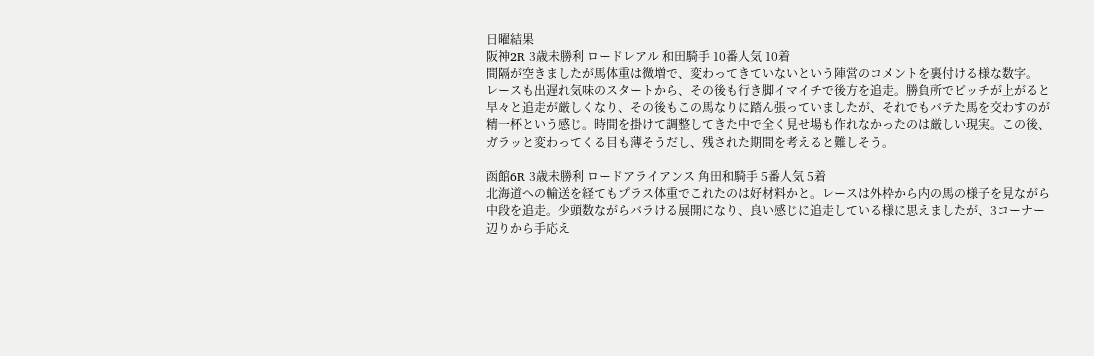日曜結果
阪神2R 3歳未勝利 ロードレアル 和田騎手 10番人気 10着
間隔が空きましたが馬体重は微増で、変わってきていないという陣営のコメントを裏付ける様な数字。
レースも出遅れ気味のスタートから、その後も行き脚イマイチで後方を追走。勝負所でピッチが上がると
早々と追走が厳しくなり、その後もこの馬なりに踏ん張っていましたが、それでもバテた馬を交わすのが
精一杯という感じ。時間を掛けて調整してきた中で全く見せ場も作れなかったのは厳しい現実。この後、
ガラッと変わってくる目も薄そうだし、残された期間を考えると難しそう。

函館6R 3歳未勝利 ロードアライアンス 角田和騎手 5番人気 5着
北海道への輸送を経てもプラス体重でこれたのは好材料かと。レースは外枠から内の馬の様子を見ながら
中段を追走。少頭数ながらバラける展開になり、良い感じに追走している様に思えましたが、3コーナー
辺りから手応え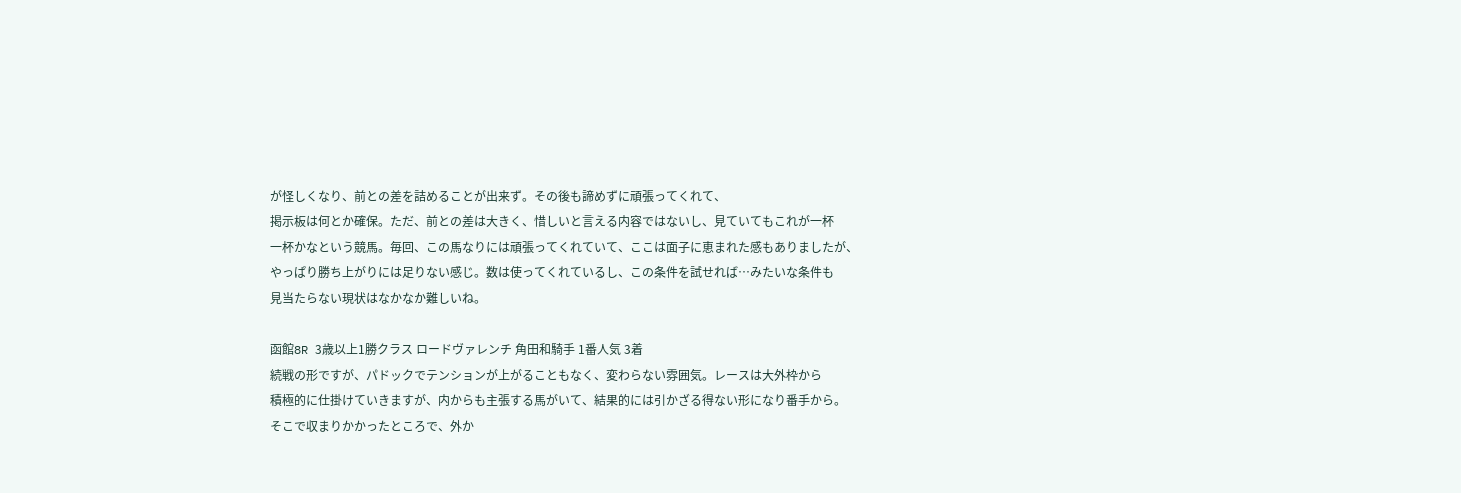が怪しくなり、前との差を詰めることが出来ず。その後も諦めずに頑張ってくれて、
掲示板は何とか確保。ただ、前との差は大きく、惜しいと言える内容ではないし、見ていてもこれが一杯
一杯かなという競馬。毎回、この馬なりには頑張ってくれていて、ここは面子に恵まれた感もありましたが、
やっぱり勝ち上がりには足りない感じ。数は使ってくれているし、この条件を試せれば…みたいな条件も
見当たらない現状はなかなか難しいね。

函館8R 3歳以上1勝クラス ロードヴァレンチ 角田和騎手 1番人気 3着
続戦の形ですが、パドックでテンションが上がることもなく、変わらない雰囲気。レースは大外枠から
積極的に仕掛けていきますが、内からも主張する馬がいて、結果的には引かざる得ない形になり番手から。
そこで収まりかかったところで、外か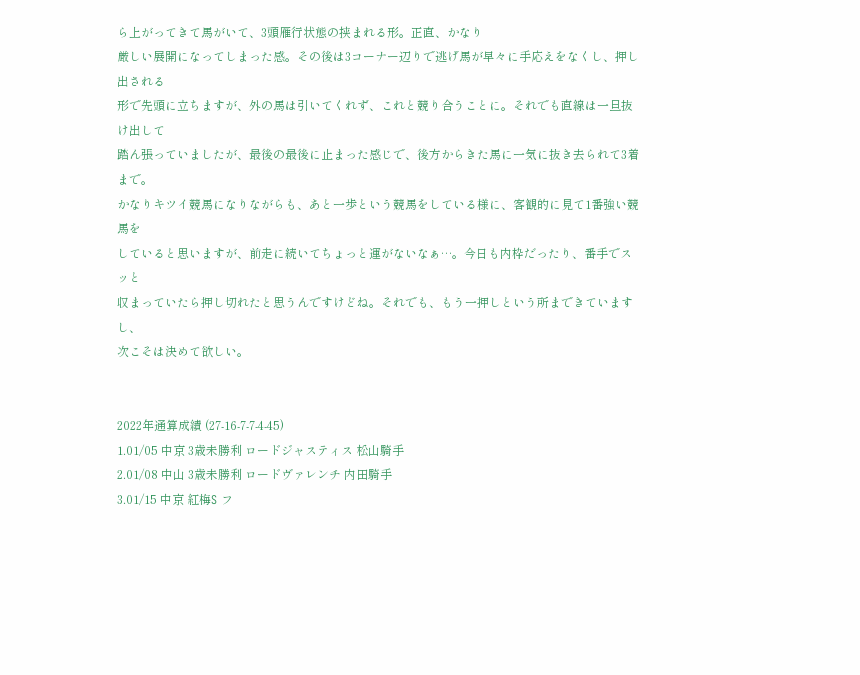ら上がってきて馬がいて、3頭雁行状態の挟まれる形。正直、かなり
厳しい展開になってしまった感。その後は3コーナー辺りで逃げ馬が早々に手応えをなくし、押し出される
形で先頭に立ちますが、外の馬は引いてくれず、これと競り合うことに。それでも直線は一旦抜け出して
踏ん張っていましたが、最後の最後に止まった感じで、後方からきた馬に一気に抜き去られて3着まで。
かなりキツイ競馬になりながらも、あと一歩という競馬をしている様に、客観的に見て1番強い競馬を
していると思いますが、前走に続いてちょっと運がないなぁ…。今日も内枠だったり、番手でスッと
収まっていたら押し切れたと思うんですけどね。それでも、もう一押しという所まできていますし、
次こそは決めて欲しい。


2022年通算成績 (27-16-7-7-4-45)
1.01/05 中京 3歳未勝利 ロードジャスティス 松山騎手
2.01/08 中山 3歳未勝利 ロードヴァレンチ 内田騎手
3.01/15 中京 紅梅S フ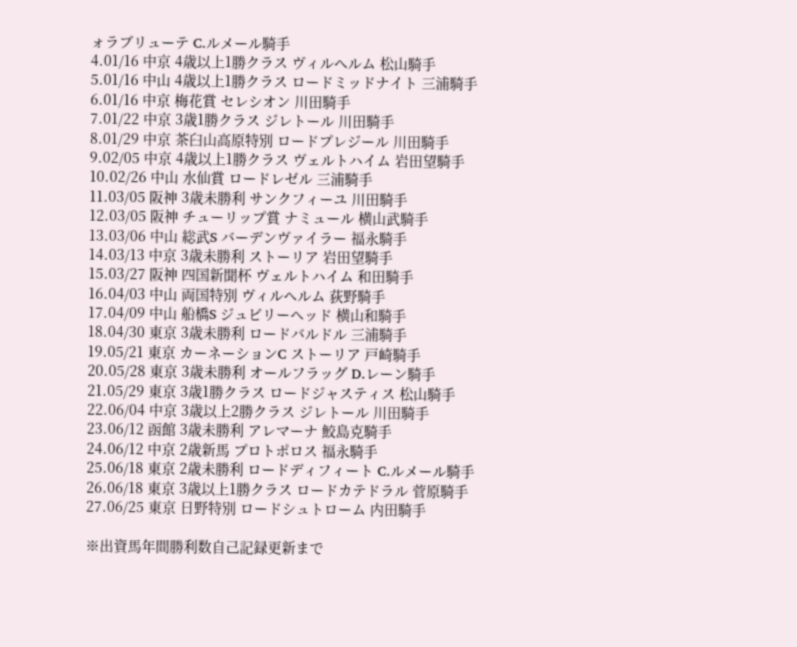ォラブリューテ C.ルメール騎手
4.01/16 中京 4歳以上1勝クラス ヴィルヘルム 松山騎手
5.01/16 中山 4歳以上1勝クラス ロードミッドナイト 三浦騎手
6.01/16 中京 梅花賞 セレシオン 川田騎手
7.01/22 中京 3歳1勝クラス ジレトール 川田騎手
8.01/29 中京 茶臼山高原特別 ロードプレジール 川田騎手
9.02/05 中京 4歳以上1勝クラス ヴェルトハイム 岩田望騎手
10.02/26 中山 水仙賞 ロードレゼル 三浦騎手
11.03/05 阪神 3歳未勝利 サンクフィーユ 川田騎手
12.03/05 阪神 チューリップ賞 ナミュール 横山武騎手
13.03/06 中山 総武S バーデンヴァイラー 福永騎手
14.03/13 中京 3歳未勝利 ストーリア 岩田望騎手
15.03/27 阪神 四国新聞杯 ヴェルトハイム 和田騎手
16.04/03 中山 両国特別 ヴィルヘルム 荻野騎手
17.04/09 中山 船橋S ジュビリーヘッド 横山和騎手
18.04/30 東京 3歳未勝利 ロードバルドル 三浦騎手
19.05/21 東京 カーネーションC ストーリア 戸崎騎手
20.05/28 東京 3歳未勝利 オールフラッグ D.レーン騎手
21.05/29 東京 3歳1勝クラス ロードジャスティス 松山騎手
22.06/04 中京 3歳以上2勝クラス ジレトール 川田騎手
23.06/12 函館 3歳未勝利 アレマーナ 鮫島克騎手
24.06/12 中京 2歳新馬 プロトポロス 福永騎手
25.06/18 東京 2歳未勝利 ロードディフィート C.ルメール騎手
26.06/18 東京 3歳以上1勝クラス ロードカテドラル 菅原騎手
27.06/25 東京 日野特別 ロードシュトローム 内田騎手

※出資馬年間勝利数自己記録更新まで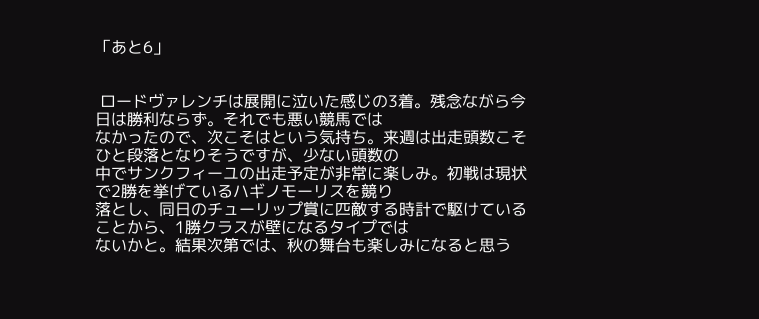「あと6」


 ロードヴァレンチは展開に泣いた感じの3着。残念ながら今日は勝利ならず。それでも悪い競馬では
なかったので、次こそはという気持ち。来週は出走頭数こそひと段落となりそうですが、少ない頭数の
中でサンクフィーユの出走予定が非常に楽しみ。初戦は現状で2勝を挙げているハギノモーリスを競り
落とし、同日のチューリップ賞に匹敵する時計で駆けていることから、1勝クラスが壁になるタイプでは
ないかと。結果次第では、秋の舞台も楽しみになると思う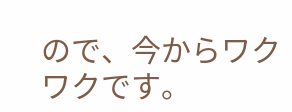ので、今からワクワクです。